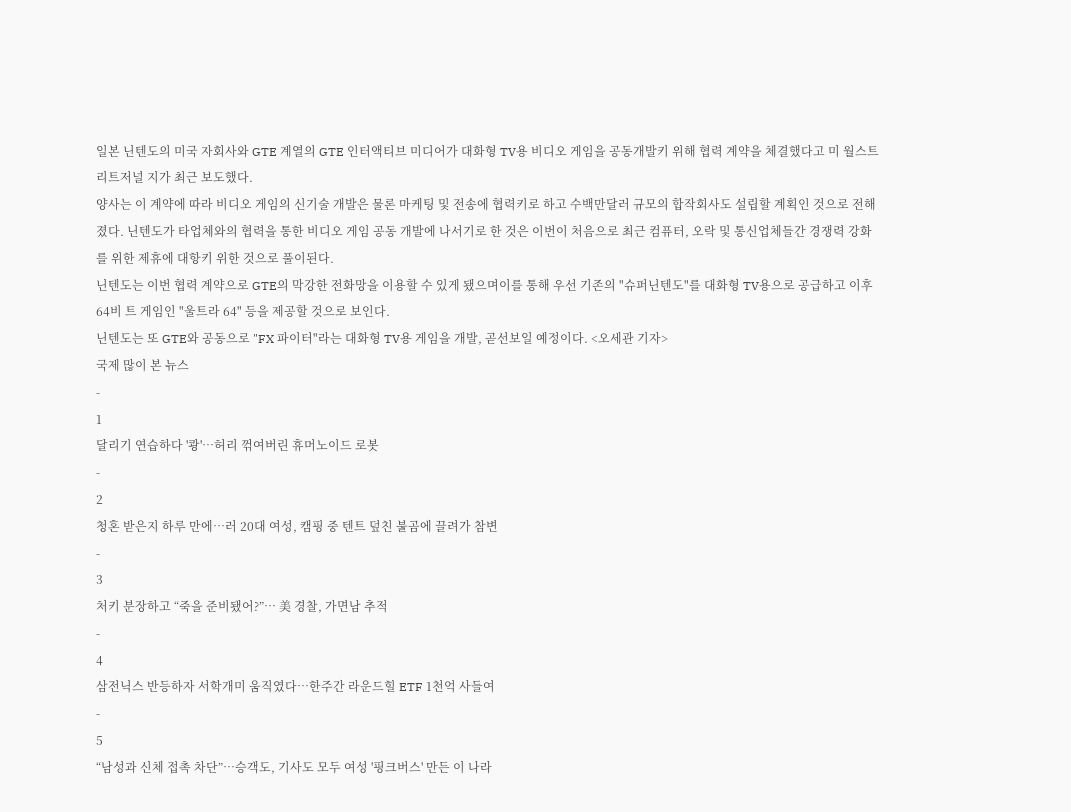일본 닌텐도의 미국 자회사와 GTE 계열의 GTE 인터액티브 미디어가 대화형 TV용 비디오 게임을 공동개발키 위해 협력 계약을 체결했다고 미 월스트리트저널 지가 최근 보도했다.
양사는 이 계약에 따라 비디오 게임의 신기술 개발은 물론 마케팅 및 전송에 협력키로 하고 수백만달러 규모의 합작회사도 설립할 계획인 것으로 전해졌다. 닌텐도가 타업체와의 협력을 통한 비디오 게임 공동 개발에 나서기로 한 것은 이번이 처음으로 최근 컴퓨터, 오락 및 통신업체들간 경쟁력 강화를 위한 제휴에 대항키 위한 것으로 풀이된다.
닌텐도는 이번 협력 계약으로 GTE의 막강한 전화망을 이용할 수 있게 됐으며이를 통해 우선 기존의 "슈퍼닌텐도"를 대화형 TV용으로 공급하고 이후 64비 트 게임인 "울트라 64" 등을 제공할 것으로 보인다.
닌텐도는 또 GTE와 공동으로 "FX 파이터"라는 대화형 TV용 게임을 개발, 곧선보일 예정이다. <오세관 기자>
국제 많이 본 뉴스
-
1
달리기 연습하다 '쾅'…허리 꺾여버린 휴머노이드 로봇
-
2
청혼 받은지 하루 만에…러 20대 여성, 캠핑 중 텐트 덮친 불곰에 끌려가 참변
-
3
처키 분장하고 “죽을 준비됐어?”… 美 경찰, 가면남 추적
-
4
삼전닉스 반등하자 서학개미 움직였다…한주간 라운드힐 ETF 1천억 사들여
-
5
“남성과 신체 접촉 차단”…승객도, 기사도 모두 여성 '핑크버스' 만든 이 나라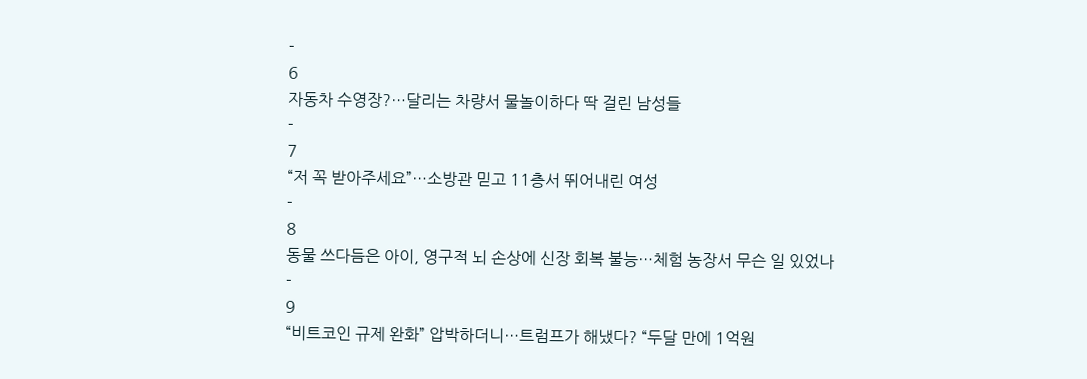-
6
자동차 수영장?…달리는 차량서 물놀이하다 딱 걸린 남성들
-
7
“저 꼭 받아주세요”…소방관 믿고 11층서 뛰어내린 여성
-
8
동물 쓰다듬은 아이, 영구적 뇌 손상에 신장 회복 불능…체험 농장서 무슨 일 있었나
-
9
“비트코인 규제 완화” 압박하더니…트럼프가 해냈다? “두달 만에 1억원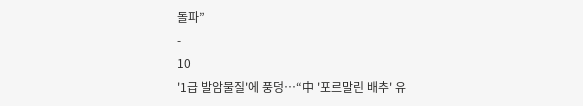돌파”
-
10
'1급 발암물질'에 풍덩…“中 '포르말린 배추' 유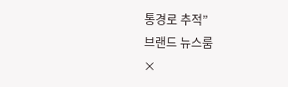통경로 추적”
브랜드 뉴스룸
×